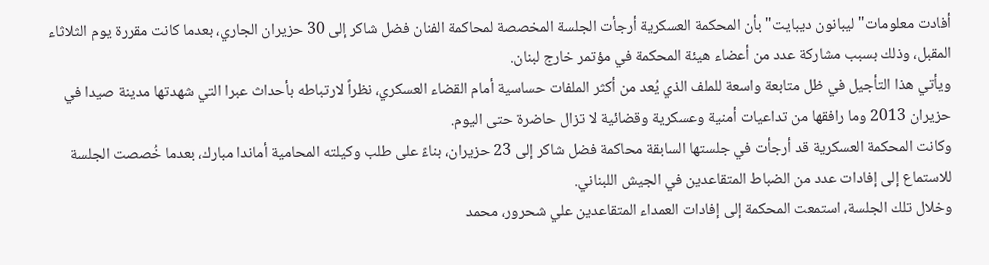أفادت معلومات" ليبانون ديبايت" بأن المحكمة العسكرية أرجأت الجلسة المخصصة لمحاكمة الفنان فضل شاكر إلى 30 حزيران الجاري، بعدما كانت مقررة يوم الثلاثاء المقبل، وذلك بسبب مشاركة عدد من أعضاء هيئة المحكمة في مؤتمر خارج لبنان.
ويأتي هذا التأجيل في ظل متابعة واسعة للملف الذي يُعد من أكثر الملفات حساسية أمام القضاء العسكري، نظراً لارتباطه بأحداث عبرا التي شهدتها مدينة صيدا في حزيران 2013 وما رافقها من تداعيات أمنية وعسكرية وقضائية لا تزال حاضرة حتى اليوم.
وكانت المحكمة العسكرية قد أرجأت في جلستها السابقة محاكمة فضل شاكر إلى 23 حزيران، بناءً على طلب وكيلته المحامية أماندا مبارك، بعدما خُصصت الجلسة للاستماع إلى إفادات عدد من الضباط المتقاعدين في الجيش اللبناني.
وخلال تلك الجلسة، استمعت المحكمة إلى إفادات العمداء المتقاعدين علي شحرور، محمد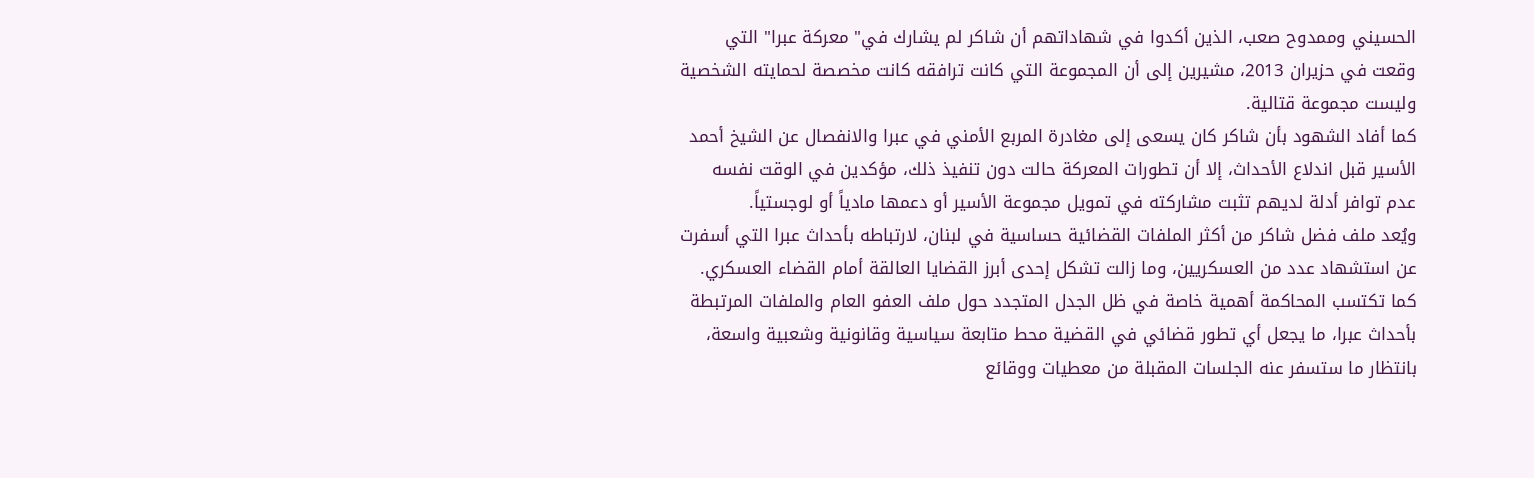الحسيني وممدوح صعب، الذين أكدوا في شهاداتهم أن شاكر لم يشارك في" معركة عبرا" التي وقعت في حزيران 2013، مشيرين إلى أن المجموعة التي كانت ترافقه كانت مخصصة لحمايته الشخصية وليست مجموعة قتالية.
كما أفاد الشهود بأن شاكر كان يسعى إلى مغادرة المربع الأمني في عبرا والانفصال عن الشيخ أحمد الأسير قبل اندلاع الأحداث، إلا أن تطورات المعركة حالت دون تنفيذ ذلك، مؤكدين في الوقت نفسه عدم توافر أدلة لديهم تثبت مشاركته في تمويل مجموعة الأسير أو دعمها مادياً أو لوجستياً.
ويُعد ملف فضل شاكر من أكثر الملفات القضائية حساسية في لبنان، لارتباطه بأحداث عبرا التي أسفرت عن استشهاد عدد من العسكريين، وما زالت تشكل إحدى أبرز القضايا العالقة أمام القضاء العسكري.
كما تكتسب المحاكمة أهمية خاصة في ظل الجدل المتجدد حول ملف العفو العام والملفات المرتبطة بأحداث عبرا، ما يجعل أي تطور قضائي في القضية محط متابعة سياسية وقانونية وشعبية واسعة، بانتظار ما ستسفر عنه الجلسات المقبلة من معطيات ووقائع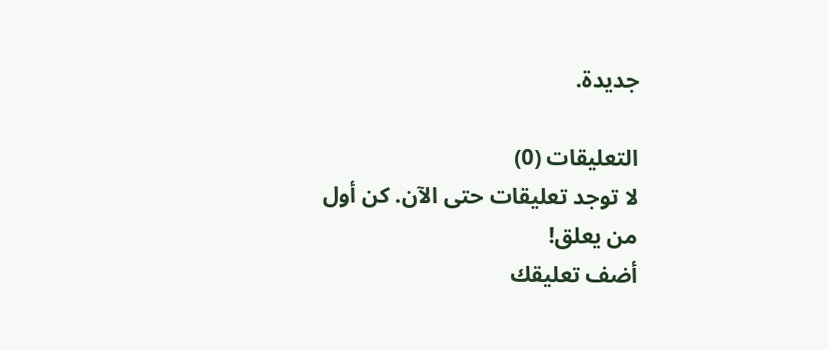جديدة.

التعليقات (0)
لا توجد تعليقات حتى الآن. كن أول من يعلق!
أضف تعليقك